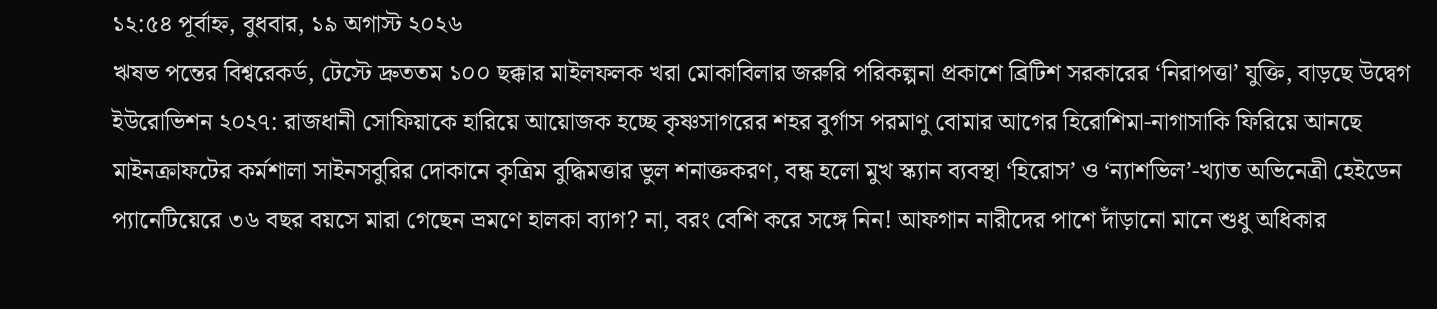১২:৫৪ পূর্বাহ্ন, বুধবার, ১৯ অগাস্ট ২০২৬
ঋষভ পন্তের বিশ্বরেকর্ড, টেস্টে দ্রুততম ১০০ ছক্কার মাইলফলক খরা মোকাবিলার জরুরি পরিকল্পনা প্রকাশে ব্রিটিশ সরকারের ‘নিরাপত্তা’ যুক্তি, বাড়ছে উদ্বেগ ইউরোভিশন ২০২৭: রাজধানী সোফিয়াকে হারিয়ে আয়োজক হচ্ছে কৃষ্ণসাগরের শহর বুর্গাস পরমাণু বোমার আগের হিরোশিমা-নাগাসাকি ফিরিয়ে আনছে মাইনক্রাফটের কর্মশালা সাইনসবুরির দোকানে কৃত্রিম বুদ্ধিমত্তার ভুল শনাক্তকরণ, বন্ধ হলো মুখ স্ক্যান ব্যবস্থা ‘হিরোস’ ও ‘ন্যাশভিল’-খ্যাত অভিনেত্রী হেইডেন প্যানেটিয়েরে ৩৬ বছর বয়সে মারা গেছেন ভ্রমণে হালকা ব্যাগ? না, বরং বেশি করে সঙ্গে নিন! আফগান নারীদের পাশে দাঁড়ানো মানে শুধু অধিকার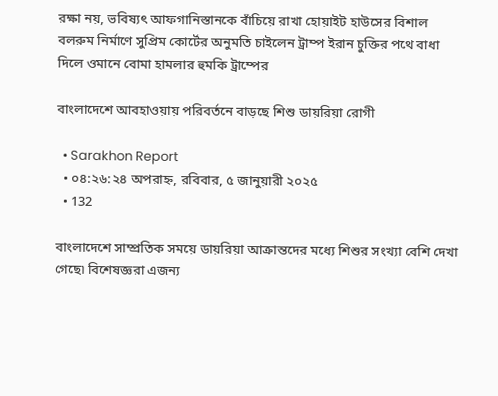রক্ষা নয়, ভবিষ্যৎ আফগানিস্তানকে বাঁচিয়ে রাখা হোয়াইট হাউসের বিশাল বলরুম নির্মাণে সুপ্রিম কোর্টের অনুমতি চাইলেন ট্রাম্প ইরান চুক্তির পথে বাধা দিলে ওমানে বোমা হামলার হুমকি ট্রাম্পের

বাংলাদেশে আবহাওয়ায় পরিবর্তনে বাড়ছে শিশু ডায়রিয়া রোগী

  • Sarakhon Report
  • ০৪:২৬:২৪ অপরাহ্ন, রবিবার, ৫ জানুয়ারী ২০২৫
  • 132

বাংলাদেশে সাম্প্রতিক সময়ে ডায়রিয়া আক্রান্তদের মধ্যে শিশুর সংখ্যা বেশি দেখা গেছে৷ বিশেষজ্ঞরা এজন্য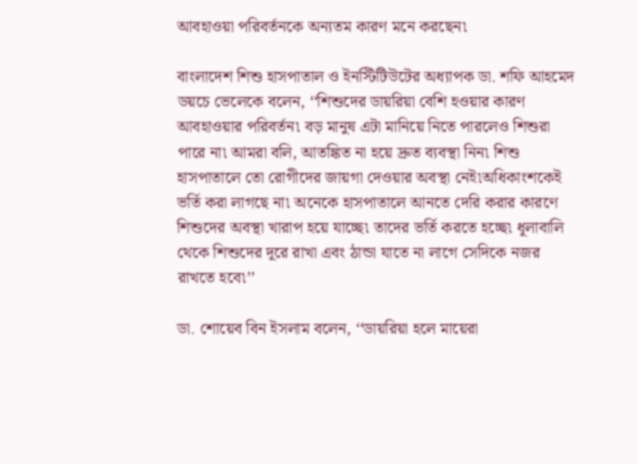আবহাওয়া পরিবর্তনকে অন্যতম কারণ মনে করছেন৷

বাংলাদেশ শিশু হাসপাতাল ও ইনস্টিটিউটের অধ্যাপক ডা. শফি আহমেদ ডয়চে ভেলেকে বলেন, ‘‘শিশুদের ডায়রিয়া বেশি হওয়ার কারণ আবহাওয়ার পরিবর্তন৷ বড় মানুষ এটা মানিয়ে নিতে পারলেও শিশুরা পারে না৷ আমরা বলি, আতঙ্কিত না হয়ে দ্রুত ব্যবস্থা নিন৷ শিশু হাসপাতালে তো রোগীদের জায়গা দেওয়ার অবস্থা নেই৷অধিকাংশকেই ভর্তি করা লাগছে না৷ অনেকে হাসপাতালে আনতে দেরি করার কারণে শিশুদের অবস্থা খারাপ হয়ে যাচ্ছে৷ তাদের ভর্তি করতে হচ্ছে৷ ধূলাবালি থেকে শিশুদের দূরে রাখা এবং ঠান্ডা যাতে না লাগে সেদিকে নজর রাখতে হবে৷’’

ডা. শোয়েব বিন ইসলাম বলেন, ‘‘ডায়রিয়া হলে মায়েরা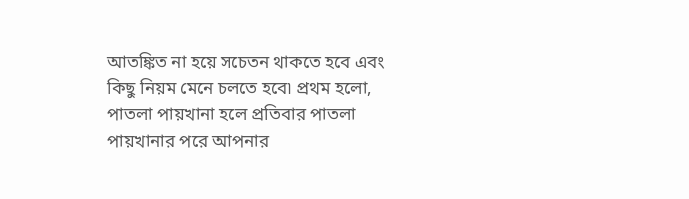আতঙ্কিত না হয়ে সচেতন থাকতে হবে এবং কিছু নিয়ম মেনে চলতে হবে৷ প্রথম হলো, পাতলা পায়খানা হলে প্রতিবার পাতলা পায়খানার পরে আপনার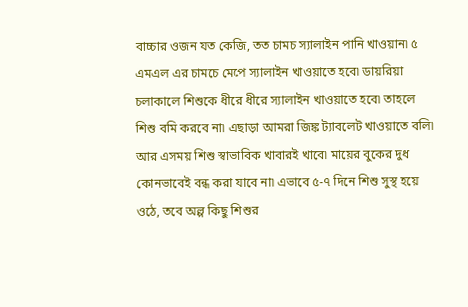বাচ্চার ওজন যত কেজি, তত চামচ স্যালাইন পানি খাওয়ান৷ ৫ এমএল এর চামচে মেপে স্যালাইন খাওয়াতে হবে৷ ডায়রিয়া চলাকালে শিশুকে ধীরে ধীরে স্যালাইন খাওয়াতে হবে৷ তাহলে শিশু বমি করবে না৷ এছাড়া আমরা জিঙ্ক ট্যাবলেট খাওয়াতে বলি৷ আর এসময় শিশু স্বাভাবিক খাবারই খাবে৷ মায়ের বুকের দুধ কোনভাবেই বন্ধ করা যাবে না৷ এভাবে ৫-৭ দিনে শিশু সুস্থ হয়ে ওঠে, তবে অল্প কিছু শিশুর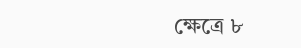ক্ষেত্রে ৮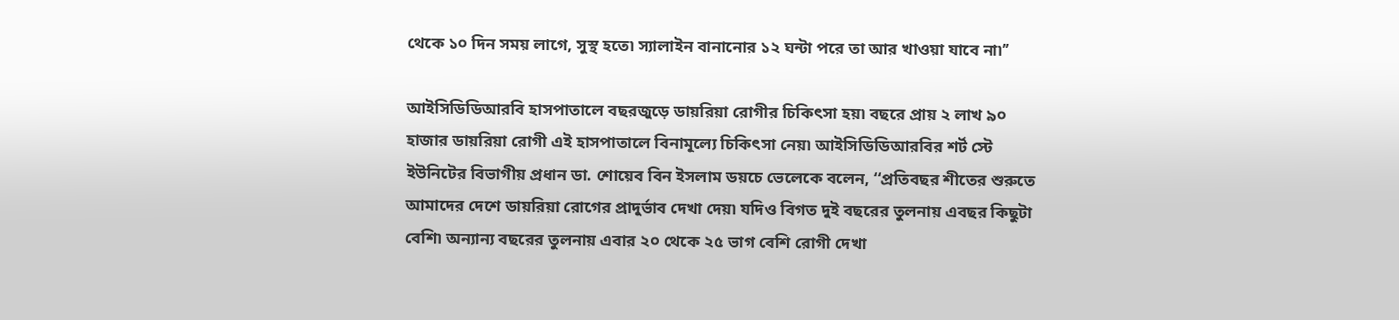থেকে ১০ দিন সময় লাগে, সুস্থ হতে৷ স্যালাইন বানানোর ১২ ঘন্টা পরে তা আর খাওয়া যাবে না৷’’

আইসিডিডিআরবি হাসপাতালে বছরজুড়ে ডায়রিয়া রোগীর চিকিৎসা হয়৷ বছরে প্রায় ২ লাখ ৯০ হাজার ডায়রিয়া রোগী এই হাসপাতালে বিনামূল্যে চিকিৎসা নেয়৷ আইসিডিডিআরবির শর্ট স্টে ইউনিটের বিভাগীয় প্রধান ডা. শোয়েব বিন ইসলাম ডয়চে ভেলেকে বলেন, ‘‘প্রতিবছর শীতের শুরুতে আমাদের দেশে ডায়রিয়া রোগের প্রাদুর্ভাব দেখা দেয়৷ যদিও বিগত দুই বছরের তুলনায় এবছর কিছুটা বেশি৷ অন্যান্য বছরের তুলনায় এবার ২০ থেকে ২৫ ভাগ বেশি রোগী দেখা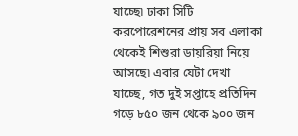যাচ্ছে৷ ঢাকা সিটি করপোরেশনের প্রায় সব এলাকা থেকেই শিশুরা ডায়রিয়া নিয়ে আসছে৷ এবার যেটা দেখা যাচ্ছে, গত দুই সপ্তাহে প্রতিদিন গড়ে ৮৫০ জন থেকে ৯০০ জন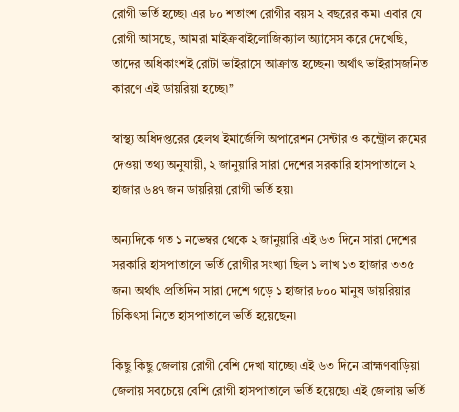রোগী ভর্তি হচ্ছে৷ এর ৮০ শতাংশ রোগীর বয়স ২ বছরের কম৷ এবার যে রোগী আসছে, আমরা মাইক্রবাইলোজিক্যাল অ্যাসেস করে দেখেছি, তাদের অধিকাংশই রোটা ভাইরাসে আক্রান্ত হচ্ছেন৷ অর্থাৎ ভাইরাসজনিত কারণে এই ডায়রিয়া হচ্ছে৷’’

স্বাস্থ্য অধিদপ্তরের হেলথ ইমার্জেন্সি অপারেশন সেন্টার ও কন্ট্রোল রুমের দেওয়া তথ্য অনুযায়ী, ২ জানুয়ারি সারা দেশের সরকারি হাসপাতালে ২ হাজার ৬৪৭ জন ডায়রিয়া রোগী ভর্তি হয়৷

অন্যদিকে গত ১ নভেম্বর থেকে ২ জানুয়ারি এই ৬৩ দিনে সারা দেশের সরকারি হাসপাতালে ভর্তি রোগীর সংখ্যা ছিল ১ লাখ ১৩ হাজার ৩৩৫ জন৷ অর্থাৎ প্রতিদিন সারা দেশে গড়ে ১ হাজার ৮০০ মানুষ ডায়রিয়ার চিকিৎসা নিতে হাসপাতালে ভর্তি হয়েছেন৷

কিছু কিছু জেলায় রোগী বেশি দেখা যাচ্ছে৷ এই ৬৩ দিনে ব্রাহ্মণবাড়িয়া জেলায় সবচেয়ে বেশি রোগী হাসপাতালে ভর্তি হয়েছে৷ এই জেলায় ভর্তি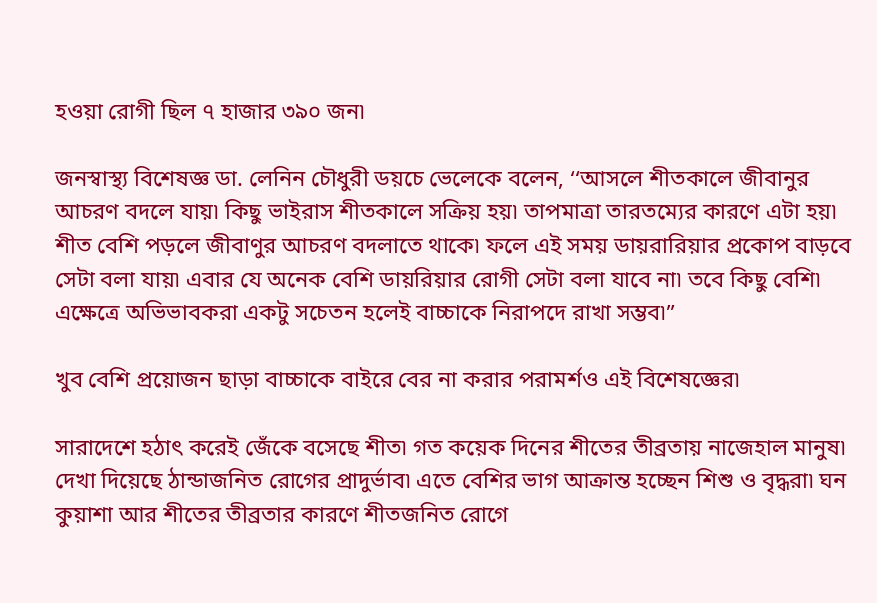হওয়া রোগী ছিল ৭ হাজার ৩৯০ জন৷

জনস্বাস্থ্য বিশেষজ্ঞ ডা. লেনিন চৌধুরী ডয়চে ভেলেকে বলেন, ‘‘আসলে শীতকালে জীবানুর আচরণ বদলে যায়৷ কিছু ভাইরাস শীতকালে সক্রিয় হয়৷ তাপমাত্রা তারতম্যের কারণে এটা হয়৷ শীত বেশি পড়লে জীবাণুর আচরণ বদলাতে থাকে৷ ফলে এই সময় ডায়রারিয়ার প্রকোপ বাড়বে সেটা বলা যায়৷ এবার যে অনেক বেশি ডায়রিয়ার রোগী সেটা বলা যাবে না৷ তবে কিছু বেশি৷ এক্ষেত্রে অভিভাবকরা একটু সচেতন হলেই বাচ্চাকে নিরাপদে রাখা সম্ভব৷”

খুব বেশি প্রয়োজন ছাড়া বাচ্চাকে বাইরে বের না করার পরামর্শও এই বিশেষজ্ঞের৷

সারাদেশে হঠাৎ করেই জেঁকে বসেছে শীত৷ গত কয়েক দিনের শীতের তীব্রতায় নাজেহাল মানুষ৷ দেখা দিয়েছে ঠান্ডাজনিত রোগের প্রাদুর্ভাব৷ এতে বেশির ভাগ আক্রান্ত হচ্ছেন শিশু ও বৃদ্ধরা৷ ঘন কুয়াশা আর শীতের তীব্রতার কারণে শীতজনিত রোগে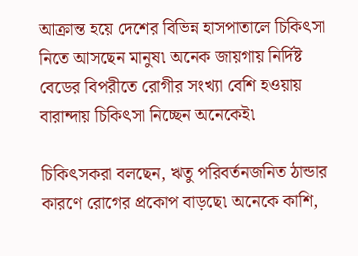আক্রান্ত হয়ে দেশের বিভিন্ন হাসপাতালে চিকিৎসা নিতে আসছেন মানুষ৷ অনেক জায়গায় নির্দিষ্ট বেডের বিপরীতে রোগীর সংখ্যা বেশি হওয়ায় বারান্দায় চিকিৎসা নিচ্ছেন অনেকেই৷

চিকিৎসকরা বলছেন, ঋতু পরিবর্তনজনিত ঠান্ডার কারণে রোগের প্রকোপ বাড়ছে৷ অনেকে কাশি,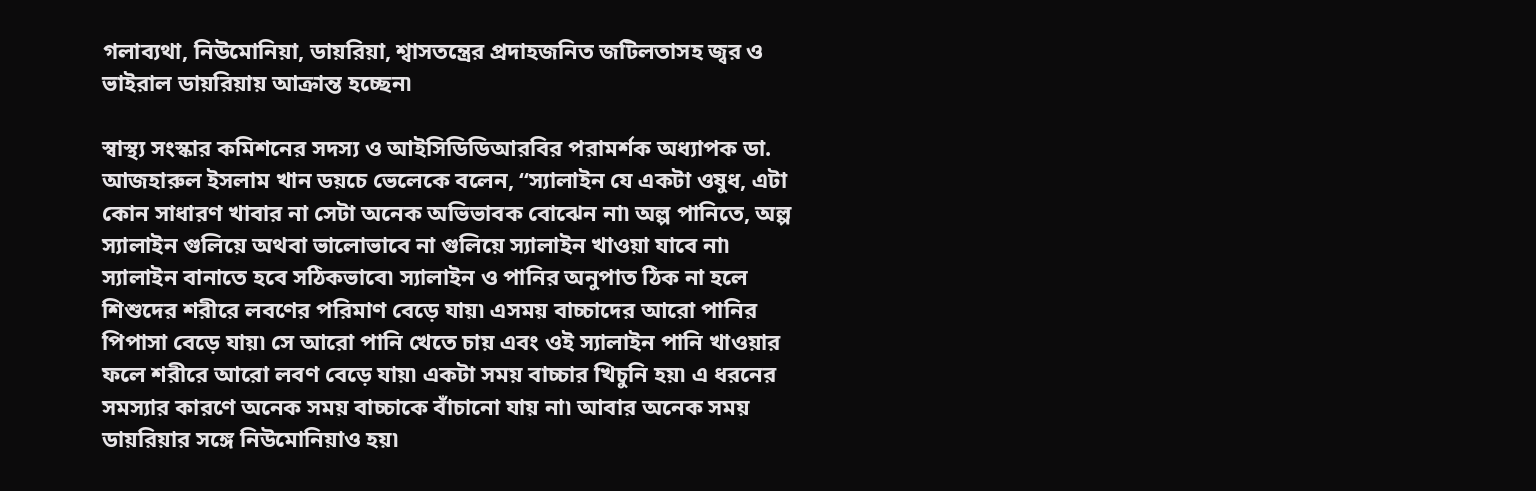গলাব্যথা, নিউমোনিয়া, ডায়রিয়া, শ্বাসতন্ত্রের প্রদাহজনিত জটিলতাসহ জ্বর ও ভাইরাল ডায়রিয়ায় আক্রান্ত হচ্ছেন৷

স্বাস্থ্য সংস্কার কমিশনের সদস্য ও আইসিডিডিআরবির পরামর্শক অধ্যাপক ডা. আজহারুল ইসলাম খান ডয়চে ভেলেকে বলেন, ‘‘স্যালাইন যে একটা ওষুধ, এটা কোন সাধারণ খাবার না সেটা অনেক অভিভাবক বোঝেন না৷ অল্প পানিতে, অল্প স্যালাইন গুলিয়ে অথবা ভালোভাবে না গুলিয়ে স্যালাইন খাওয়া যাবে না৷ স্যালাইন বানাতে হবে সঠিকভাবে৷ স্যালাইন ও পানির অনুপাত ঠিক না হলে শিশুদের শরীরে লবণের পরিমাণ বেড়ে যায়৷ এসময় বাচ্চাদের আরো পানির পিপাসা বেড়ে যায়৷ সে আরো পানি খেতে চায় এবং ওই স্যালাইন পানি খাওয়ার ফলে শরীরে আরো লবণ বেড়ে যায়৷ একটা সময় বাচ্চার খিচুনি হয়৷ এ ধরনের সমস্যার কারণে অনেক সময় বাচ্চাকে বাঁচানো যায় না৷ আবার অনেক সময় ডায়রিয়ার সঙ্গে নিউমোনিয়াও হয়৷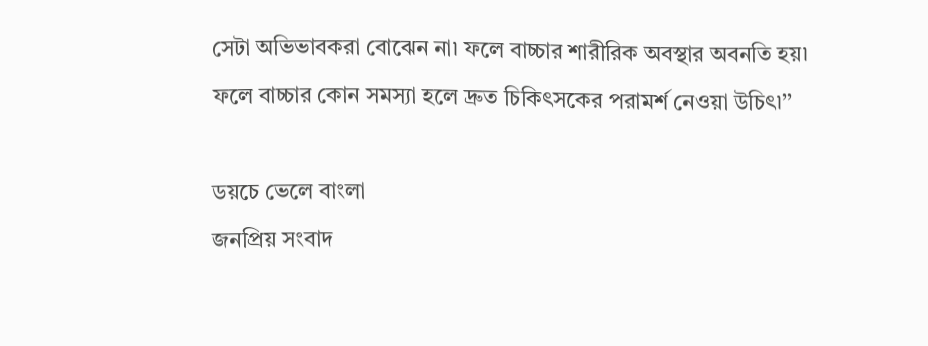সেটা অভিভাবকরা বোঝেন না৷ ফলে বাচ্চার শারীরিক অবস্থার অবনতি হয়৷ ফলে বাচ্চার কোন সমস্যা হলে দ্রুত চিকিৎসকের পরামর্শ নেওয়া উচিৎ৷’’

ডয়চে ভেলে বাংলা
জনপ্রিয় সংবাদ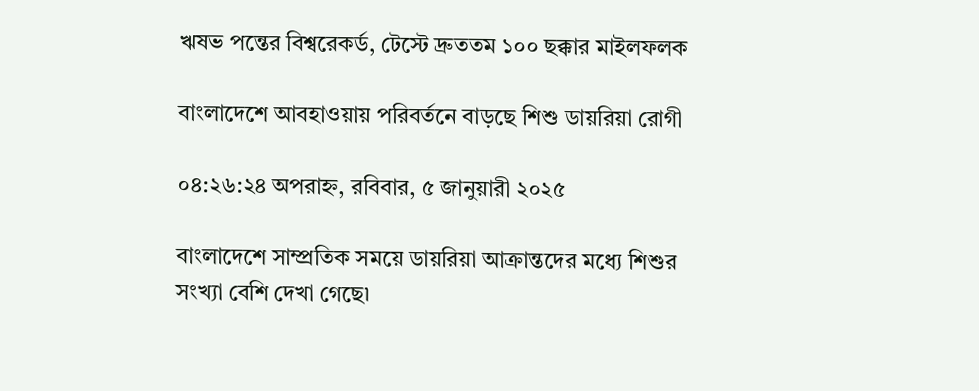ঋষভ পন্তের বিশ্বরেকর্ড, টেস্টে দ্রুততম ১০০ ছক্কার মাইলফলক

বাংলাদেশে আবহাওয়ায় পরিবর্তনে বাড়ছে শিশু ডায়রিয়া রোগী

০৪:২৬:২৪ অপরাহ্ন, রবিবার, ৫ জানুয়ারী ২০২৫

বাংলাদেশে সাম্প্রতিক সময়ে ডায়রিয়া আক্রান্তদের মধ্যে শিশুর সংখ্যা বেশি দেখা গেছে৷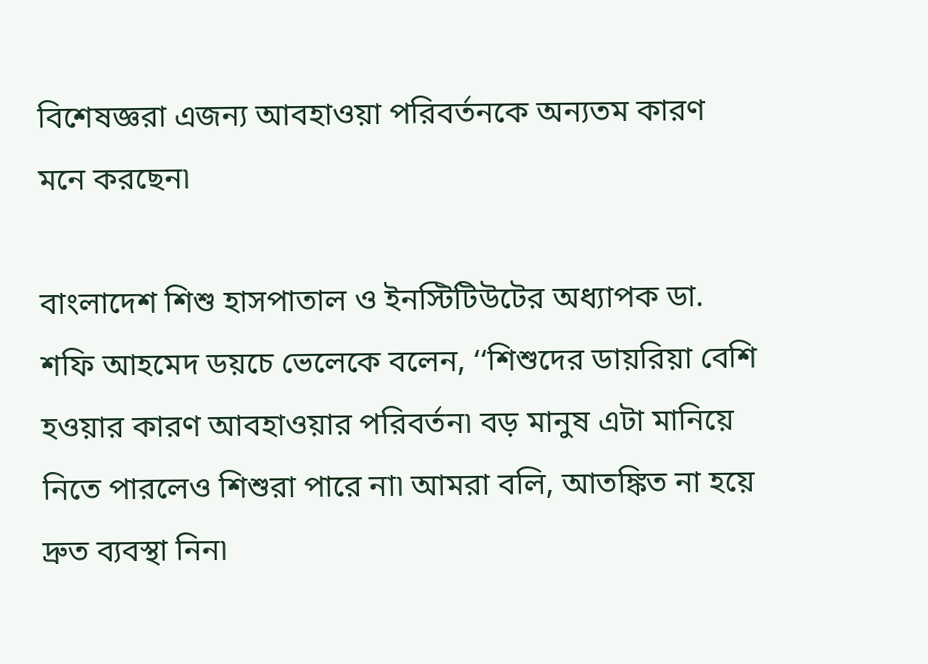বিশেষজ্ঞরা এজন্য আবহাওয়া পরিবর্তনকে অন্যতম কারণ মনে করছেন৷

বাংলাদেশ শিশু হাসপাতাল ও ইনস্টিটিউটের অধ্যাপক ডা. শফি আহমেদ ডয়চে ভেলেকে বলেন, ‘‘শিশুদের ডায়রিয়া বেশি হওয়ার কারণ আবহাওয়ার পরিবর্তন৷ বড় মানুষ এটা মানিয়ে নিতে পারলেও শিশুরা পারে না৷ আমরা বলি, আতঙ্কিত না হয়ে দ্রুত ব্যবস্থা নিন৷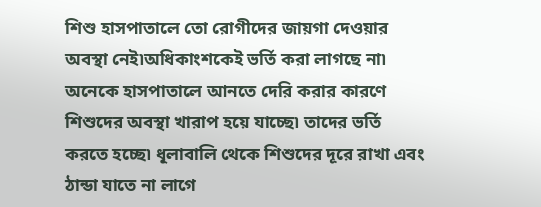শিশু হাসপাতালে তো রোগীদের জায়গা দেওয়ার অবস্থা নেই৷অধিকাংশকেই ভর্তি করা লাগছে না৷ অনেকে হাসপাতালে আনতে দেরি করার কারণে শিশুদের অবস্থা খারাপ হয়ে যাচ্ছে৷ তাদের ভর্তি করতে হচ্ছে৷ ধূলাবালি থেকে শিশুদের দূরে রাখা এবং ঠান্ডা যাতে না লাগে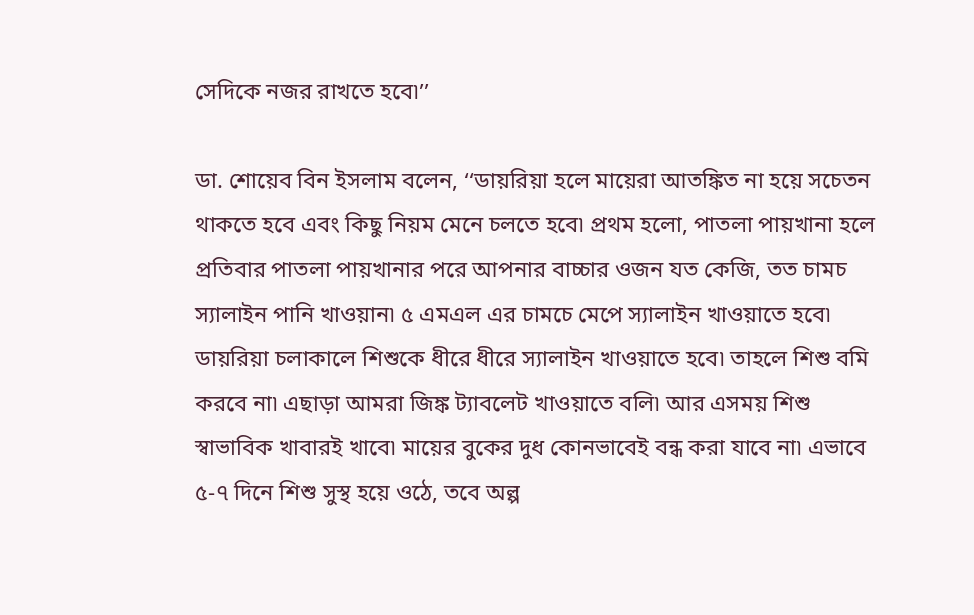সেদিকে নজর রাখতে হবে৷’’

ডা. শোয়েব বিন ইসলাম বলেন, ‘‘ডায়রিয়া হলে মায়েরা আতঙ্কিত না হয়ে সচেতন থাকতে হবে এবং কিছু নিয়ম মেনে চলতে হবে৷ প্রথম হলো, পাতলা পায়খানা হলে প্রতিবার পাতলা পায়খানার পরে আপনার বাচ্চার ওজন যত কেজি, তত চামচ স্যালাইন পানি খাওয়ান৷ ৫ এমএল এর চামচে মেপে স্যালাইন খাওয়াতে হবে৷ ডায়রিয়া চলাকালে শিশুকে ধীরে ধীরে স্যালাইন খাওয়াতে হবে৷ তাহলে শিশু বমি করবে না৷ এছাড়া আমরা জিঙ্ক ট্যাবলেট খাওয়াতে বলি৷ আর এসময় শিশু স্বাভাবিক খাবারই খাবে৷ মায়ের বুকের দুধ কোনভাবেই বন্ধ করা যাবে না৷ এভাবে ৫-৭ দিনে শিশু সুস্থ হয়ে ওঠে, তবে অল্প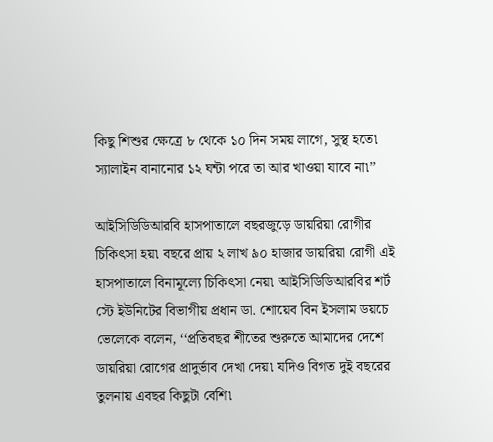কিছু শিশুর ক্ষেত্রে ৮ থেকে ১০ দিন সময় লাগে, সুস্থ হতে৷ স্যালাইন বানানোর ১২ ঘন্টা পরে তা আর খাওয়া যাবে না৷’’

আইসিডিডিআরবি হাসপাতালে বছরজুড়ে ডায়রিয়া রোগীর চিকিৎসা হয়৷ বছরে প্রায় ২ লাখ ৯০ হাজার ডায়রিয়া রোগী এই হাসপাতালে বিনামূল্যে চিকিৎসা নেয়৷ আইসিডিডিআরবির শর্ট স্টে ইউনিটের বিভাগীয় প্রধান ডা. শোয়েব বিন ইসলাম ডয়চে ভেলেকে বলেন, ‘‘প্রতিবছর শীতের শুরুতে আমাদের দেশে ডায়রিয়া রোগের প্রাদুর্ভাব দেখা দেয়৷ যদিও বিগত দুই বছরের তুলনায় এবছর কিছুটা বেশি৷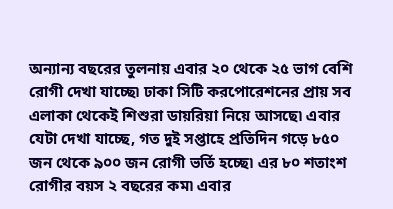অন্যান্য বছরের তুলনায় এবার ২০ থেকে ২৫ ভাগ বেশি রোগী দেখা যাচ্ছে৷ ঢাকা সিটি করপোরেশনের প্রায় সব এলাকা থেকেই শিশুরা ডায়রিয়া নিয়ে আসছে৷ এবার যেটা দেখা যাচ্ছে, গত দুই সপ্তাহে প্রতিদিন গড়ে ৮৫০ জন থেকে ৯০০ জন রোগী ভর্তি হচ্ছে৷ এর ৮০ শতাংশ রোগীর বয়স ২ বছরের কম৷ এবার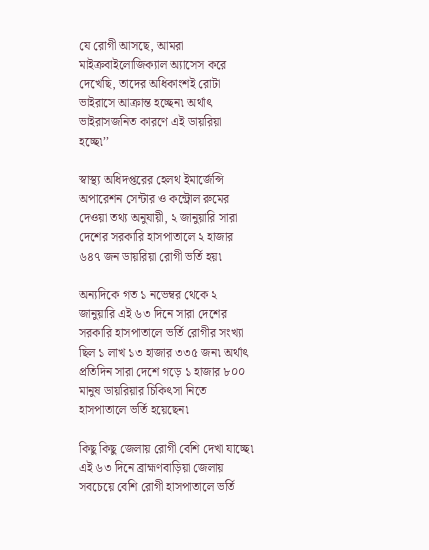যে রোগী আসছে, আমরা মাইক্রবাইলোজিক্যাল অ্যাসেস করে দেখেছি, তাদের অধিকাংশই রোটা ভাইরাসে আক্রান্ত হচ্ছেন৷ অর্থাৎ ভাইরাসজনিত কারণে এই ডায়রিয়া হচ্ছে৷’’

স্বাস্থ্য অধিদপ্তরের হেলথ ইমার্জেন্সি অপারেশন সেন্টার ও কন্ট্রোল রুমের দেওয়া তথ্য অনুযায়ী, ২ জানুয়ারি সারা দেশের সরকারি হাসপাতালে ২ হাজার ৬৪৭ জন ডায়রিয়া রোগী ভর্তি হয়৷

অন্যদিকে গত ১ নভেম্বর থেকে ২ জানুয়ারি এই ৬৩ দিনে সারা দেশের সরকারি হাসপাতালে ভর্তি রোগীর সংখ্যা ছিল ১ লাখ ১৩ হাজার ৩৩৫ জন৷ অর্থাৎ প্রতিদিন সারা দেশে গড়ে ১ হাজার ৮০০ মানুষ ডায়রিয়ার চিকিৎসা নিতে হাসপাতালে ভর্তি হয়েছেন৷

কিছু কিছু জেলায় রোগী বেশি দেখা যাচ্ছে৷ এই ৬৩ দিনে ব্রাহ্মণবাড়িয়া জেলায় সবচেয়ে বেশি রোগী হাসপাতালে ভর্তি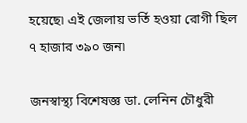হয়েছে৷ এই জেলায় ভর্তি হওয়া রোগী ছিল ৭ হাজার ৩৯০ জন৷

জনস্বাস্থ্য বিশেষজ্ঞ ডা. লেনিন চৌধুরী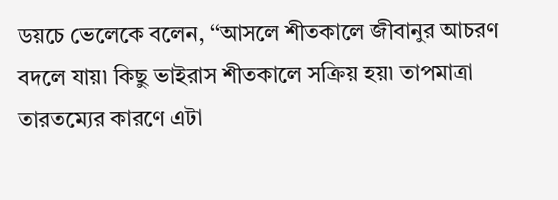ডয়চে ভেলেকে বলেন, ‘‘আসলে শীতকালে জীবানুর আচরণ বদলে যায়৷ কিছু ভাইরাস শীতকালে সক্রিয় হয়৷ তাপমাত্রা তারতম্যের কারণে এটা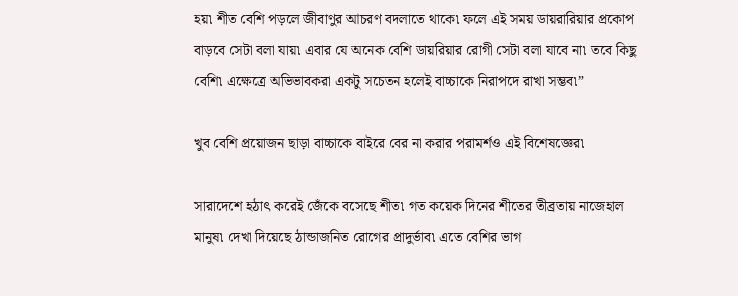হয়৷ শীত বেশি পড়লে জীবাণুর আচরণ বদলাতে থাকে৷ ফলে এই সময় ডায়রারিয়ার প্রকোপ বাড়বে সেটা বলা যায়৷ এবার যে অনেক বেশি ডায়রিয়ার রোগী সেটা বলা যাবে না৷ তবে কিছু বেশি৷ এক্ষেত্রে অভিভাবকরা একটু সচেতন হলেই বাচ্চাকে নিরাপদে রাখা সম্ভব৷”

খুব বেশি প্রয়োজন ছাড়া বাচ্চাকে বাইরে বের না করার পরামর্শও এই বিশেষজ্ঞের৷

সারাদেশে হঠাৎ করেই জেঁকে বসেছে শীত৷ গত কয়েক দিনের শীতের তীব্রতায় নাজেহাল মানুষ৷ দেখা দিয়েছে ঠান্ডাজনিত রোগের প্রাদুর্ভাব৷ এতে বেশির ভাগ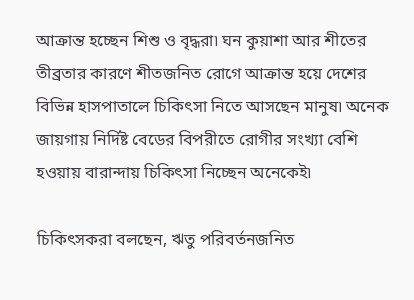আক্রান্ত হচ্ছেন শিশু ও বৃদ্ধরা৷ ঘন কুয়াশা আর শীতের তীব্রতার কারণে শীতজনিত রোগে আক্রান্ত হয়ে দেশের বিভিন্ন হাসপাতালে চিকিৎসা নিতে আসছেন মানুষ৷ অনেক জায়গায় নির্দিষ্ট বেডের বিপরীতে রোগীর সংখ্যা বেশি হওয়ায় বারান্দায় চিকিৎসা নিচ্ছেন অনেকেই৷

চিকিৎসকরা বলছেন, ঋতু পরিবর্তনজনিত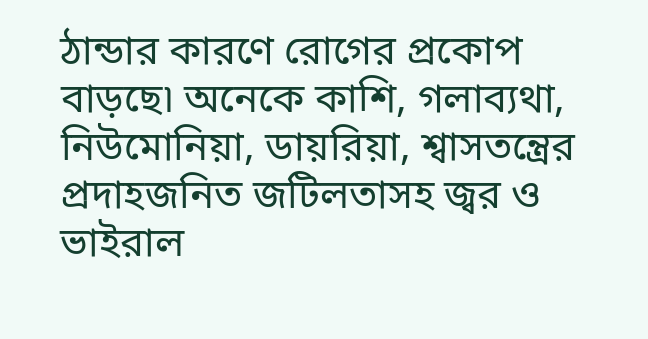ঠান্ডার কারণে রোগের প্রকোপ বাড়ছে৷ অনেকে কাশি, গলাব্যথা, নিউমোনিয়া, ডায়রিয়া, শ্বাসতন্ত্রের প্রদাহজনিত জটিলতাসহ জ্বর ও ভাইরাল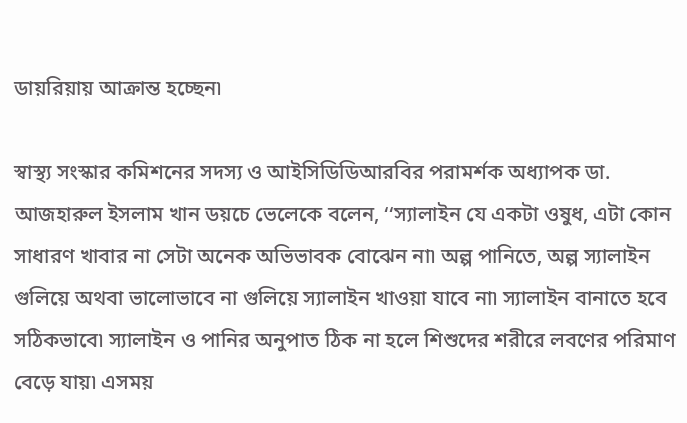ডায়রিয়ায় আক্রান্ত হচ্ছেন৷

স্বাস্থ্য সংস্কার কমিশনের সদস্য ও আইসিডিডিআরবির পরামর্শক অধ্যাপক ডা. আজহারুল ইসলাম খান ডয়চে ভেলেকে বলেন, ‘‘স্যালাইন যে একটা ওষুধ, এটা কোন সাধারণ খাবার না সেটা অনেক অভিভাবক বোঝেন না৷ অল্প পানিতে, অল্প স্যালাইন গুলিয়ে অথবা ভালোভাবে না গুলিয়ে স্যালাইন খাওয়া যাবে না৷ স্যালাইন বানাতে হবে সঠিকভাবে৷ স্যালাইন ও পানির অনুপাত ঠিক না হলে শিশুদের শরীরে লবণের পরিমাণ বেড়ে যায়৷ এসময়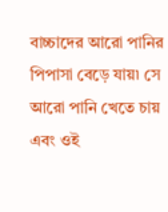বাচ্চাদের আরো পানির পিপাসা বেড়ে যায়৷ সে আরো পানি খেতে চায় এবং ওই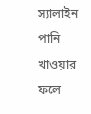স্যালাইন পানি খাওয়ার ফলে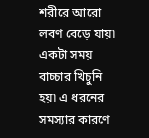শরীরে আরো লবণ বেড়ে যায়৷ একটা সময় বাচ্চার খিচুনি হয়৷ এ ধরনের সমস্যার কারণে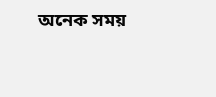অনেক সময়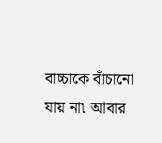বাচ্চাকে বাঁচানো যায় না৷ আবার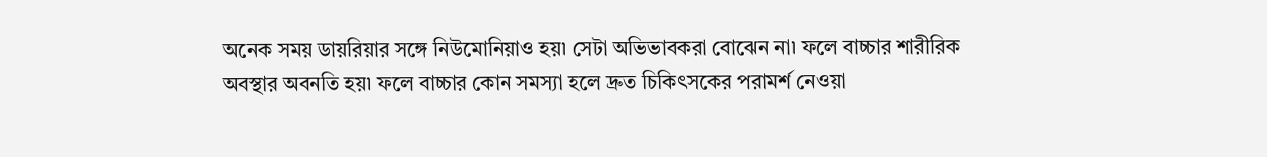অনেক সময় ডায়রিয়ার সঙ্গে নিউমোনিয়াও হয়৷ সেটা অভিভাবকরা বোঝেন না৷ ফলে বাচ্চার শারীরিক অবস্থার অবনতি হয়৷ ফলে বাচ্চার কোন সমস্যা হলে দ্রুত চিকিৎসকের পরামর্শ নেওয়া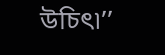উচিৎ৷’’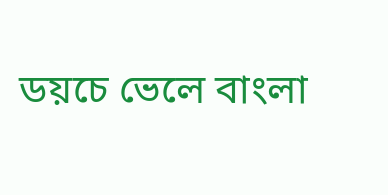ডয়চে ভেলে বাংলা